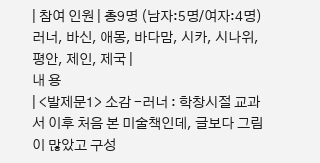| 참여 인원 | 총9명 (남자:5명/여자:4명) 러너, 바신, 애몽, 바다맘, 시카, 시나위, 평안, 제인, 제국 |
내 용
| <발제문1> 소감 -러너 : 학창시절 교과서 이후 처음 본 미술책인데, 글보다 그림이 많았고 구성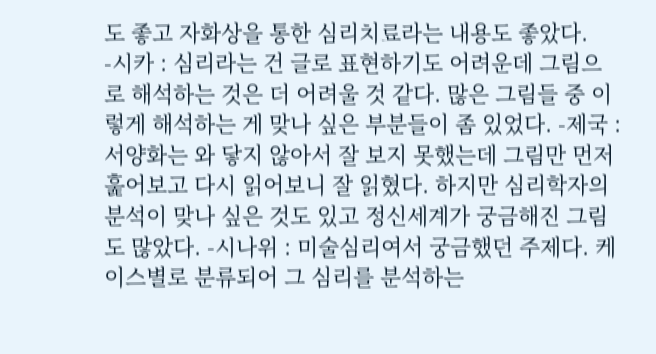도 좋고 자화상을 통한 심리치료라는 내용도 좋았다. -시카 : 심리라는 건 글로 표현하기도 어려운데 그림으로 해석하는 것은 더 어려울 것 같다. 많은 그림들 중 이렇게 해석하는 게 맞나 싶은 부분들이 좀 있었다. -제국 : 서양화는 와 닿지 않아서 잘 보지 못했는데 그림만 먼저 훑어보고 다시 읽어보니 잘 읽혔다. 하지만 심리학자의 분석이 맞나 싶은 것도 있고 정신세계가 궁금해진 그림도 많았다. -시나위 : 미술심리여서 궁금했던 주제다. 케이스별로 분류되어 그 심리를 분석하는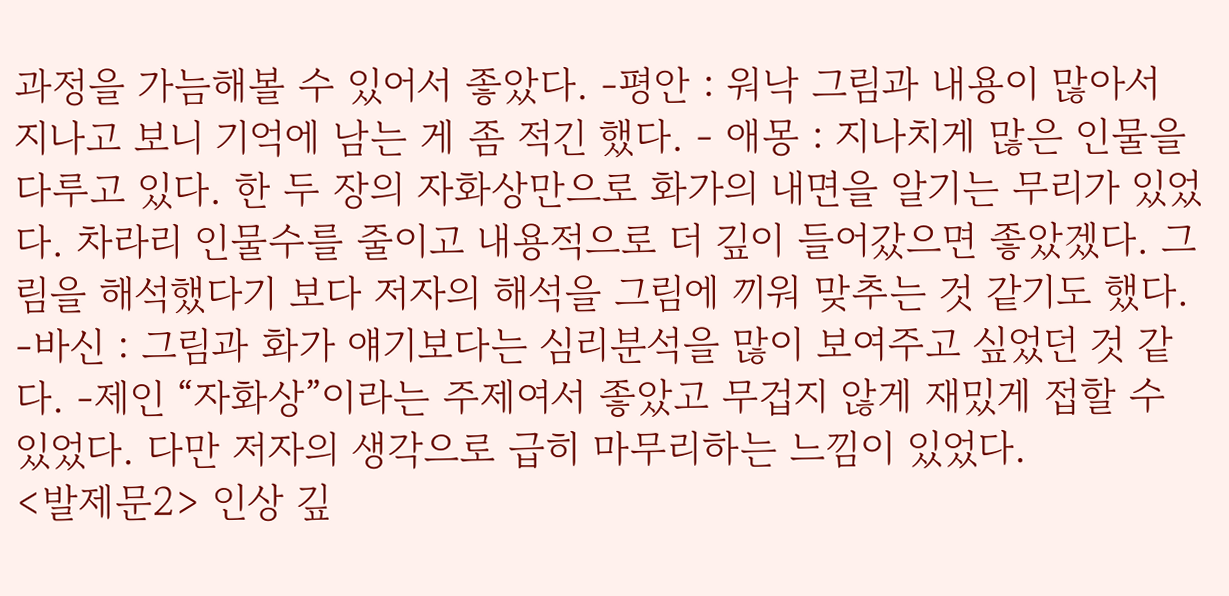과정을 가늠해볼 수 있어서 좋았다. -평안 : 워낙 그림과 내용이 많아서 지나고 보니 기억에 남는 게 좀 적긴 했다. - 애몽 : 지나치게 많은 인물을 다루고 있다. 한 두 장의 자화상만으로 화가의 내면을 알기는 무리가 있었다. 차라리 인물수를 줄이고 내용적으로 더 깊이 들어갔으면 좋았겠다. 그림을 해석했다기 보다 저자의 해석을 그림에 끼워 맞추는 것 같기도 했다. -바신 : 그림과 화가 얘기보다는 심리분석을 많이 보여주고 싶었던 것 같다. -제인 “자화상”이라는 주제여서 좋았고 무겁지 않게 재밌게 접할 수 있었다. 다만 저자의 생각으로 급히 마무리하는 느낌이 있었다.
<발제문2> 인상 깊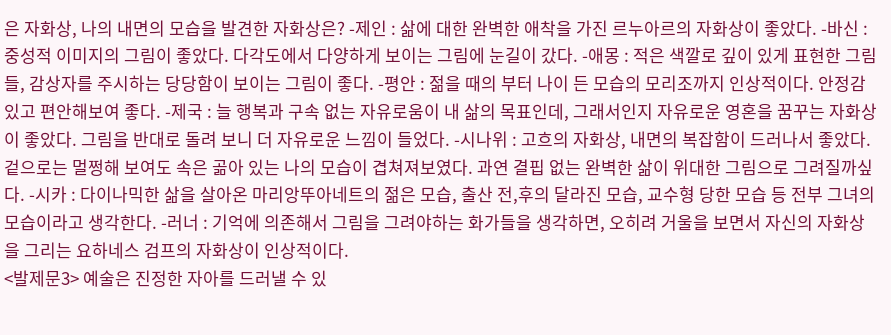은 자화상, 나의 내면의 모습을 발견한 자화상은? -제인 : 삶에 대한 완벽한 애착을 가진 르누아르의 자화상이 좋았다. -바신 : 중성적 이미지의 그림이 좋았다. 다각도에서 다양하게 보이는 그림에 눈길이 갔다. -애몽 : 적은 색깔로 깊이 있게 표현한 그림들, 감상자를 주시하는 당당함이 보이는 그림이 좋다. -평안 : 젊을 때의 부터 나이 든 모습의 모리조까지 인상적이다. 안정감 있고 편안해보여 좋다. -제국 : 늘 행복과 구속 없는 자유로움이 내 삶의 목표인데, 그래서인지 자유로운 영혼을 꿈꾸는 자화상이 좋았다. 그림을 반대로 돌려 보니 더 자유로운 느낌이 들었다. -시나위 : 고흐의 자화상, 내면의 복잡함이 드러나서 좋았다. 겉으로는 멀쩡해 보여도 속은 곪아 있는 나의 모습이 겹쳐져보였다. 과연 결핍 없는 완벽한 삶이 위대한 그림으로 그려질까싶다. -시카 : 다이나믹한 삶을 살아온 마리앙뚜아네트의 젊은 모습, 출산 전,후의 달라진 모습, 교수형 당한 모습 등 전부 그녀의 모습이라고 생각한다. -러너 : 기억에 의존해서 그림을 그려야하는 화가들을 생각하면, 오히려 거울을 보면서 자신의 자화상을 그리는 요하네스 검프의 자화상이 인상적이다.
<발제문3> 예술은 진정한 자아를 드러낼 수 있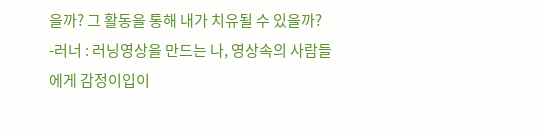을까? 그 활동을 통해 내가 치유될 수 있을까? -러너 : 러닝영상을 만드는 나, 영상속의 사람들에게 감정이입이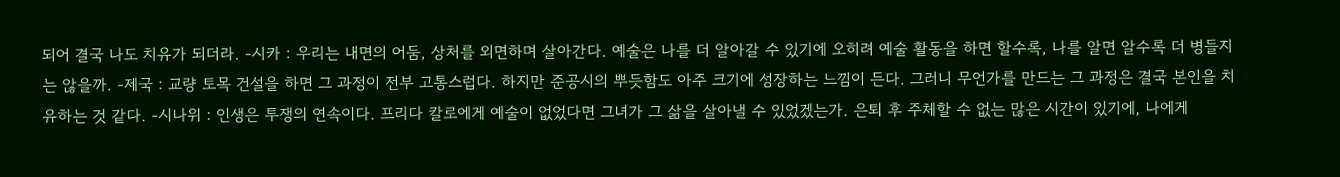되어 결국 나도 치유가 되더라. -시카 : 우리는 내면의 어둠, 상처를 외면하며 살아간다. 예술은 나를 더 알아갈 수 있기에 오히려 예술 활동을 하면 할수록, 나를 알면 알수록 더 병들지는 않을까. -제국 : 교량 토목 건설을 하면 그 과정이 전부 고통스럽다. 하지만 준공시의 뿌듯함도 아주 크기에 성장하는 느낌이 든다. 그러니 무언가를 만드는 그 과정은 결국 본인을 치유하는 것 같다. -시나위 : 인생은 투쟁의 연속이다. 프리다 칼로에게 예술이 없었다면 그녀가 그 삶을 살아낼 수 있었겠는가. 은퇴 후 주체할 수 없는 많은 시간이 있기에, 나에게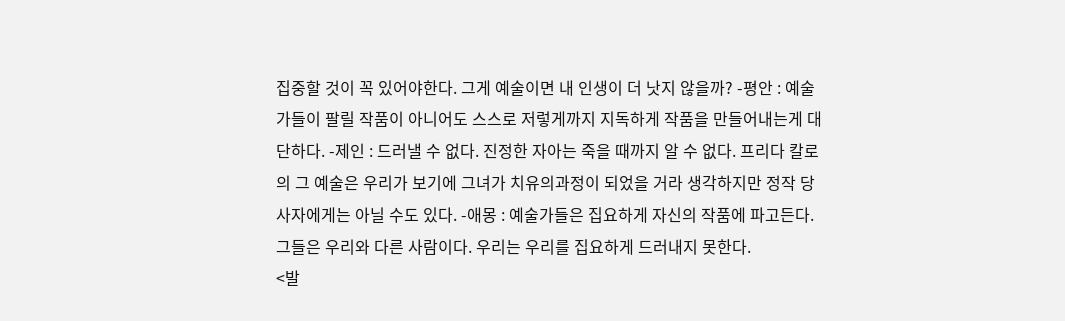집중할 것이 꼭 있어야한다. 그게 예술이면 내 인생이 더 낫지 않을까? -평안 : 예술가들이 팔릴 작품이 아니어도 스스로 저렇게까지 지독하게 작품을 만들어내는게 대단하다. -제인 : 드러낼 수 없다. 진정한 자아는 죽을 때까지 알 수 없다. 프리다 칼로의 그 예술은 우리가 보기에 그녀가 치유의과정이 되었을 거라 생각하지만 정작 당사자에게는 아닐 수도 있다. -애몽 : 예술가들은 집요하게 자신의 작품에 파고든다. 그들은 우리와 다른 사람이다. 우리는 우리를 집요하게 드러내지 못한다.
<발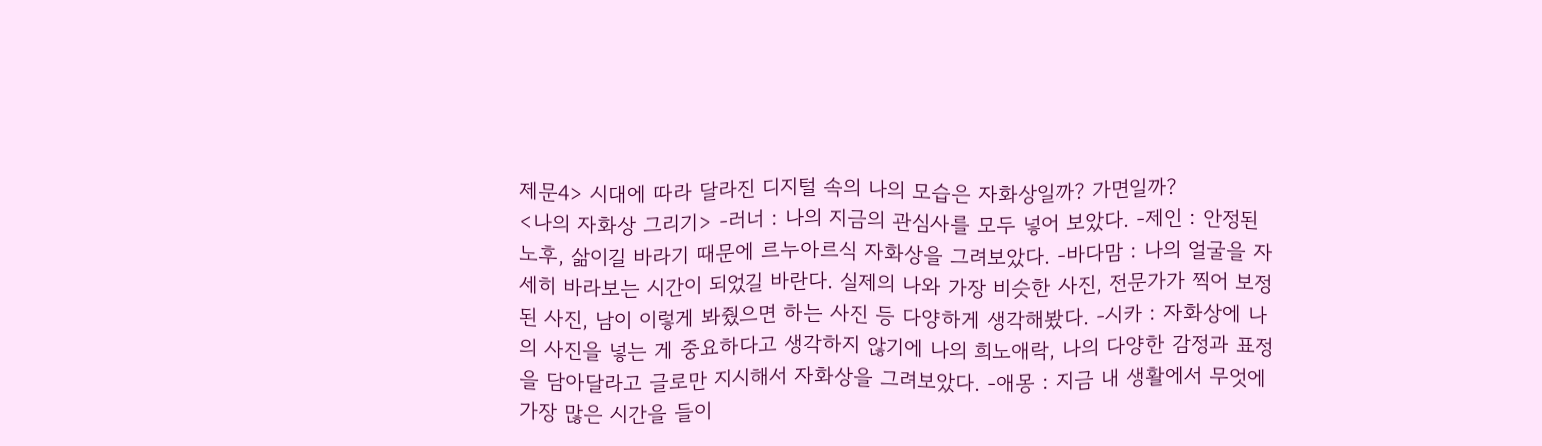제문4> 시대에 따라 달라진 디지털 속의 나의 모습은 자화상일까? 가면일까?
<나의 자화상 그리기> -러너 : 나의 지금의 관심사를 모두 넣어 보았다. -제인 : 안정된 노후, 삶이길 바라기 때문에 르누아르식 자화상을 그려보았다. -바다맘 : 나의 얼굴을 자세히 바라보는 시간이 되었길 바란다. 실제의 나와 가장 비슷한 사진, 전문가가 찍어 보정된 사진, 남이 이렇게 봐줬으면 하는 사진 등 다양하게 생각해봤다. -시카 : 자화상에 나의 사진을 넣는 게 중요하다고 생각하지 않기에 나의 희노애락, 나의 다양한 감정과 표정을 담아달라고 글로만 지시해서 자화상을 그려보았다. -애몽 : 지금 내 생활에서 무엇에 가장 많은 시간을 들이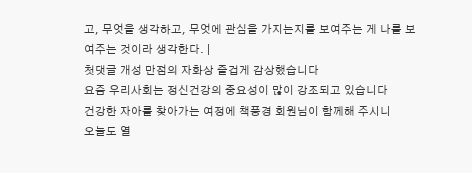고, 무엇을 생각하고, 무엇에 관심을 가지는지를 보여주는 게 나를 보여주는 것이라 생각한다. |
첫댓글 개성 만점의 자화상 즐겁게 감상했습니다
요즘 우리사회는 정신건강의 중요성이 많이 강조되고 있습니다
건강한 자아를 찾아가는 여정에 책풍경 회원님이 함께해 주시니
오늘도 열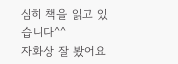심히 책을 읽고 있습니다^^
자화상 잘 봤어요